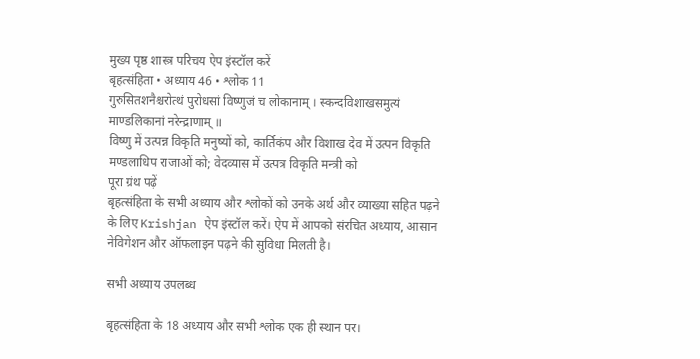मुख्य पृष्ठ शास्त्र परिचय ऐप इंस्टॉल करें
बृहत्संहिता • अध्याय 46 • श्लोक 11
गुरुसितशनैश्चरोत्थं पुरोधसां विष्णुजं च लोकानाम् । स्कन्दविशाखसमुत्यं माण्डलिकानां नरेन्द्राणाम् ॥
विष्णु में उत्पन्न विकृति मनुष्यों को, कार्तिकंप और विशाख देव में उत्पन विकृति मण्डलाधिप राजाओं को; वेदव्यास में उत्पत्र विकृति मन्त्री को
पूरा ग्रंथ पढ़ें
बृहत्संहिता के सभी अध्याय और श्लोकों को उनके अर्थ और व्याख्या सहित पढ़ने के लिए Krishjan ऐप इंस्टॉल करें। ऐप में आपको संरचित अध्याय, आसान नेविगेशन और ऑफलाइन पढ़ने की सुविधा मिलती है।

सभी अध्याय उपलब्ध

बृहत्संहिता के 18 अध्याय और सभी श्लोक एक ही स्थान पर।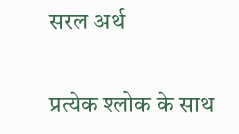सरल अर्थ

प्रत्येक श्लोक के साथ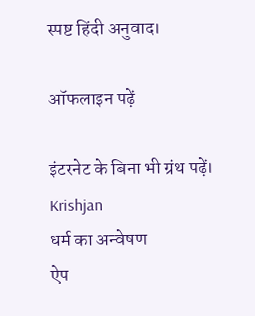स्पष्ट हिंदी अनुवाद।

ऑफलाइन पढ़ें

इंटरनेट के बिना भी ग्रंथ पढ़ें।
Krishjan
धर्म का अन्वेषण
ऐप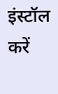इंस्टॉल करें